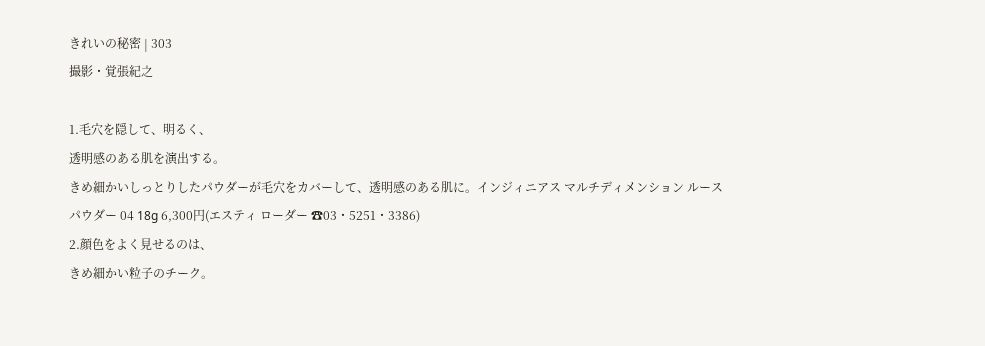きれいの秘密 | 303
撮影・覚張紀之

1.毛穴を隠して、明るく、
透明感のある肌を演出する。
きめ細かいしっとりしたパウダーが毛穴をカバーして、透明感のある肌に。インジィニアス マルチディメンション ルース パウダー 04 18g 6,300円(エスティ ローダー ☎03・5251・3386)
2.顔色をよく見せるのは、
きめ細かい粒子のチーク。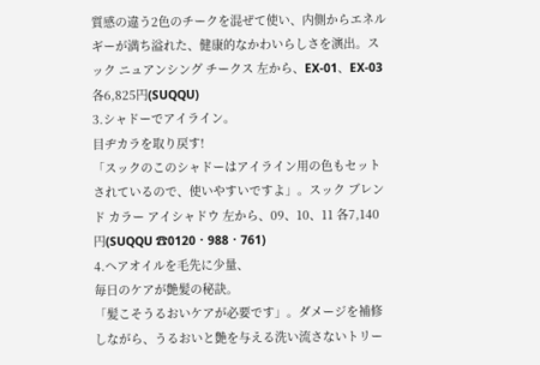質感の違う2色のチークを混ぜて使い、内側からエネルギーが満ち溢れた、健康的なかわいらしさを演出。スック ニュアンシング チークス 左から、EX-01、EX-03 各6,825円(SUQQU)
3.シャドーでアイライン。
目ヂカラを取り戻す!
「スックのこのシャドーはアイライン用の色もセットされているので、使いやすいですよ」。スック ブレンド カラー アイシャドウ 左から、09、10、11 各7,140円(SUQQU ☎0120・988・761)
4.ヘアオイルを毛先に少量、
毎日のケアが艶髪の秘訣。
「髪こそうるおいケアが必要です」。ダメージを補修しながら、うるおいと艶を与える洗い流さないトリー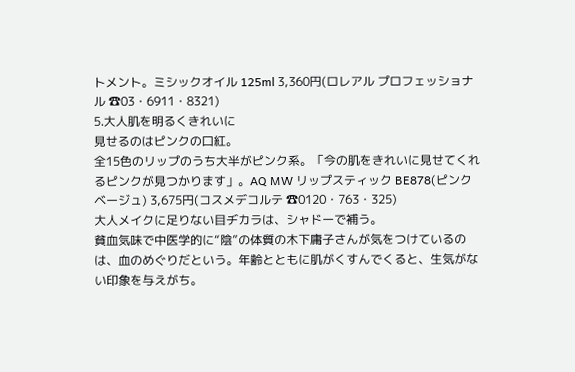トメント。ミシックオイル 125ml 3,360円(ロレアル プロフェッショナル ☎03・6911・8321)
5.大人肌を明るくきれいに
見せるのはピンクの口紅。
全15色のリップのうち大半がピンク系。「今の肌をきれいに見せてくれるピンクが見つかります」。AQ MW リップスティック BE878(ピンクベージュ) 3,675円(コスメデコルテ ☎0120・763・325)
大人メイクに足りない目ヂカラは、シャドーで補う。
貧血気味で中医学的に“陰”の体質の木下庸子さんが気をつけているのは、血のめぐりだという。年齢とともに肌がくすんでくると、生気がない印象を与えがち。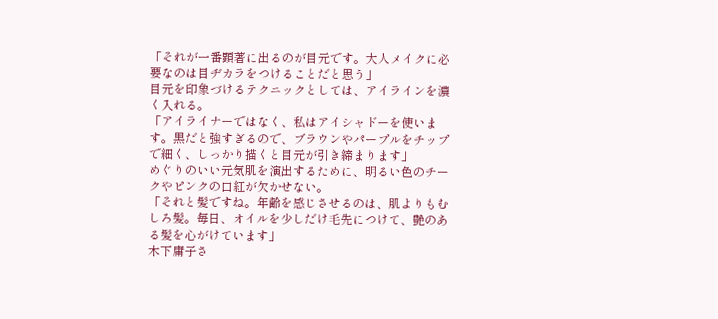「それが一番顕著に出るのが目元です。大人メイクに必要なのは目ヂカラをつけることだと思う」
目元を印象づけるテクニックとしては、アイラインを濃く入れる。
「アイライナーではなく、私はアイシャドーを使います。黒だと強すぎるので、ブラウンやパープルをチップで細く、しっかり描くと目元が引き締まります」
めぐりのいい元気肌を演出するために、明るい色のチークやピンクの口紅が欠かせない。
「それと髪ですね。年齢を感じさせるのは、肌よりもむしろ髪。毎日、オイルを少しだけ毛先につけて、艶のある髪を心がけています」
木下庸子さ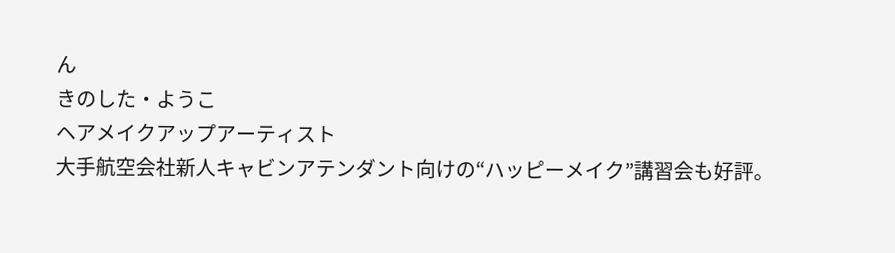ん
きのした・ようこ
ヘアメイクアップアーティスト
大手航空会社新人キャビンアテンダント向けの“ハッピーメイク”講習会も好評。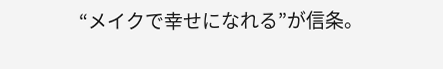“メイクで幸せになれる”が信条。